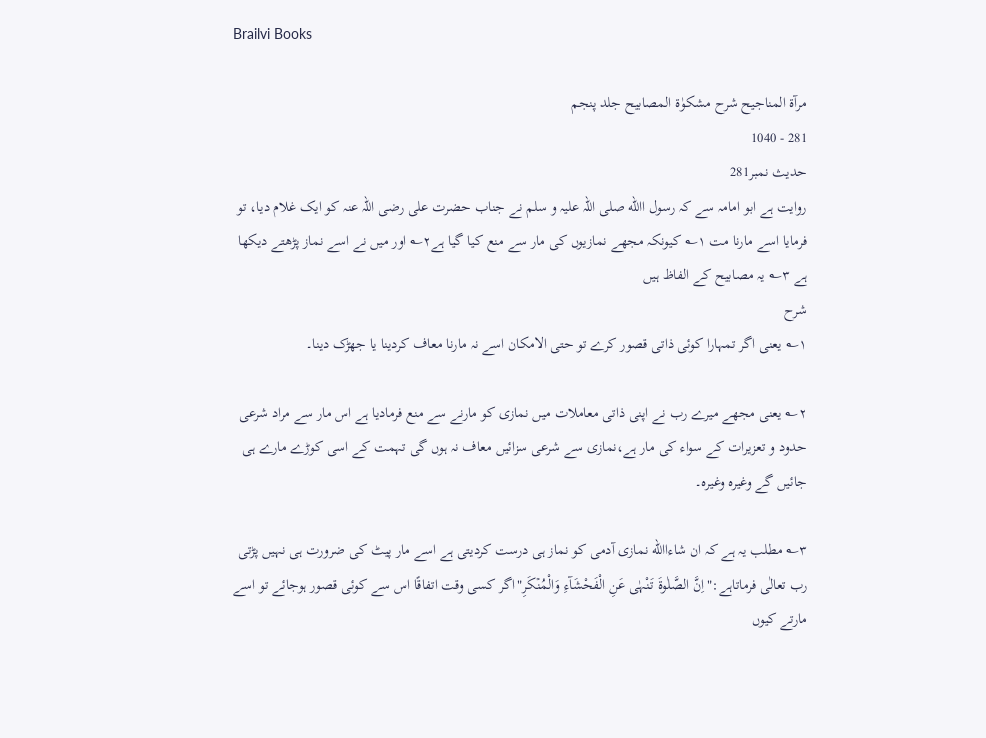Brailvi Books

مرآۃ المناجیح شرح مشکوٰۃ المصابیح جلد پنجم
281 - 1040
حدیث نمبر281
روایت ہے ابو امامہ سے کہ رسول االله صلی اللہ علیہ و سلم نے جناب حضرت علی رضی اللہ عنہ کو ایک غلام دیا، تو فرمایا اسے مارنا مت ۱؎ کیونکہ مجھے نمازیوں کی مار سے منع کیا گیا ہے۲؎ اور میں نے اسے نماز پڑھتے دیکھا ہے ۳؎ یہ مصابیح کے الفاظ ہیں
شرح
۱؎ یعنی اگر تمہارا کوئی ذاتی قصور کرے تو حتی الامکان اسے نہ مارنا معاف کردینا یا جھڑک دینا۔

۲؎ یعنی مجھے میرے رب نے اپنی ذاتی معاملات میں نمازی کو مارنے سے منع فرمادیا ہے اس مار سے مراد شرعی حدود و تعزیرات کے سواء کی مار ہے،نمازی سے شرعی سزائیں معاف نہ ہوں گی تہمت کے اسی کوڑے مارے ہی جائیں گے وغیرہ وغیرہ۔

۳؎ مطلب یہ ہے کہ ان شاءاالله نمازی آدمی کو نماز ہی درست کردیتی ہے اسے مار پیٹ کی ضرورت ہی نہیں پڑتی رب تعالٰی فرماتاہے:"اِنَّ الصَّلٰوۃَ تَنْہٰی عَنِ الْفَحْشَآءِ وَالْمُنۡکَرِ"اگر کسی وقت اتفاقًا اس سے کوئی قصور ہوجائے تو اسے مارتے کیوں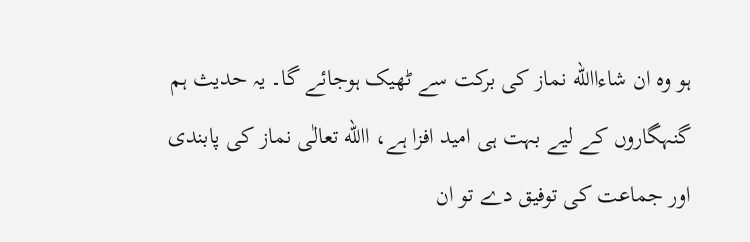ہو وہ ان شاءاالله نماز کی برکت سے ٹھیک ہوجائے گا۔ یہ حدیث ہم گنہگاروں کے لیے بہت ہی امید افزا ہے، االله تعالٰی نماز کی پابندی اور جماعت کی توفیق دے تو ان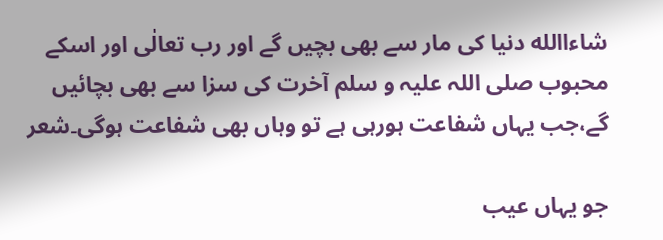شاءاالله دنیا کی مار سے بھی بچیں گے اور رب تعالٰی اور اسکے محبوب صلی اللہ علیہ و سلم آخرت کی سزا سے بھی بچائیں گے،جب یہاں شفاعت ہورہی ہے تو وہاں بھی شفاعت ہوگی۔شعر

جو یہاں عیب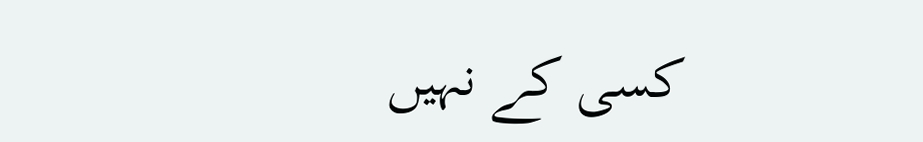کسی کے نہیں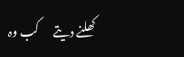کھلنے دیتے      کب وہ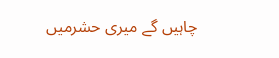چاہیں گے میری حشرمیں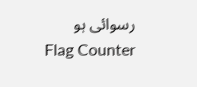رسوائی ہو
Flag Counter